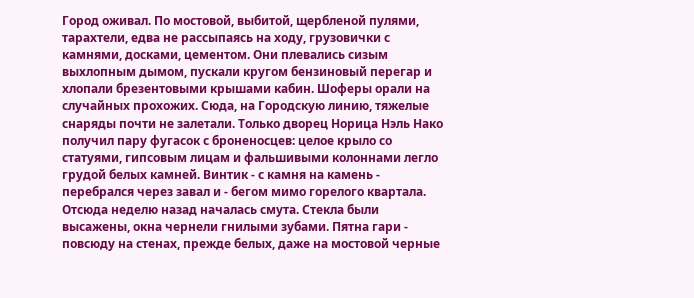Город оживал. По мостовой, выбитой, щербленой пулями, тарахтели, едва не рассыпаясь на ходу, грузовички с камнями, досками, цементом. Они плевались сизым выхлопным дымом, пускали кругом бензиновый перегар и хлопали брезентовыми крышами кабин. Шоферы орали на случайных прохожих. Сюда, на Городскую линию, тяжелые снаряды почти не залетали. Только дворец Норица Нэль Нако получил пару фугасок с броненосцев: целое крыло со статуями, гипсовым лицам и фальшивыми колоннами легло грудой белых камней. Винтик - с камня на камень - перебрался через завал и - бегом мимо горелого квартала. Отсюда неделю назад началась смута. Стекла были высажены, окна чернели гнилыми зубами. Пятна гари - повсюду на стенах, прежде белых, даже на мостовой черные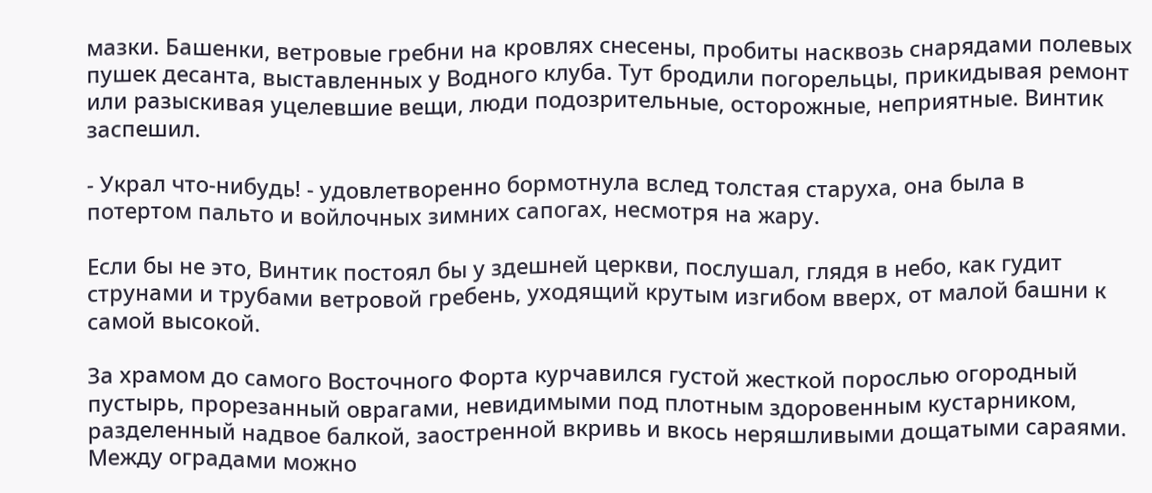мазки. Башенки, ветровые гребни на кровлях снесены, пробиты насквозь снарядами полевых пушек десанта, выставленных у Водного клуба. Тут бродили погорельцы, прикидывая ремонт или разыскивая уцелевшие вещи, люди подозрительные, осторожные, неприятные. Винтик заспешил.

- Украл что-нибудь! - удовлетворенно бормотнула вслед толстая старуха, она была в потертом пальто и войлочных зимних сапогах, несмотря на жару.

Если бы не это, Винтик постоял бы у здешней церкви, послушал, глядя в небо, как гудит струнами и трубами ветровой гребень, уходящий крутым изгибом вверх, от малой башни к самой высокой.

За храмом до самого Восточного Форта курчавился густой жесткой порослью огородный пустырь, прорезанный оврагами, невидимыми под плотным здоровенным кустарником, разделенный надвое балкой, заостренной вкривь и вкось неряшливыми дощатыми сараями. Между оградами можно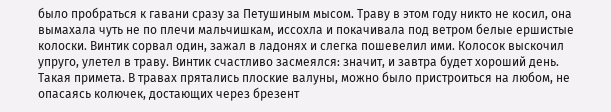было пробраться к гавани сразу за Петушиным мысом. Траву в этом году никто не косил, она вымахала чуть не по плечи мальчишкам, иссохла и покачивала под ветром белые ершистые колоски. Винтик сорвал один, зажал в ладонях и слегка пошевелил ими. Колосок выскочил упруго, улетел в траву. Винтик счастливо засмеялся: значит, и завтра будет хороший день. Такая примета. В травах прятались плоские валуны, можно было пристроиться на любом, не опасаясь колючек, достающих через брезент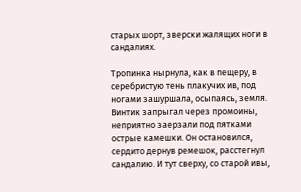старых шорт, зверски жалящих ноги в сандалиях.

Тропинка нырнула, как в пещеру, в серебристую тень плакучих ив, под ногами зашуршала, осыпаясь, земля. Винтик запрыгал через промоины, неприятно заерзали под пятками острые камешки. Он остановился, сердито дернув ремешок, расстегнул сандалию. И тут сверху, со старой ивы,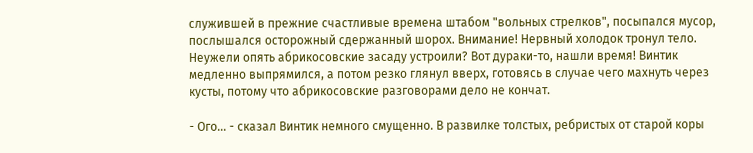служившей в прежние счастливые времена штабом "вольных стрелков", посыпался мусор, послышался осторожный сдержанный шорох. Внимание! Нервный холодок тронул тело. Неужели опять абрикосовские засаду устроили? Вот дураки-то, нашли время! Винтик медленно выпрямился, а потом резко глянул вверх, готовясь в случае чего махнуть через кусты, потому что абрикосовские разговорами дело не кончат.

- Ого... - сказал Винтик немного смущенно. В развилке толстых, ребристых от старой коры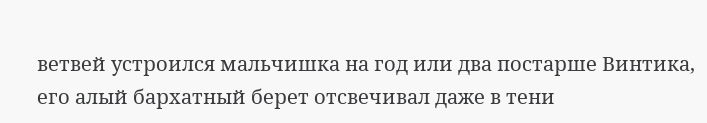ветвей устроился мальчишка на год или два постарше Винтика, его алый бархатный берет отсвечивал даже в тени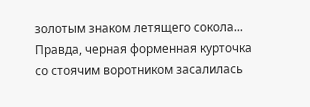золотым знаком летящего сокола... Правда, черная форменная курточка со стоячим воротником засалилась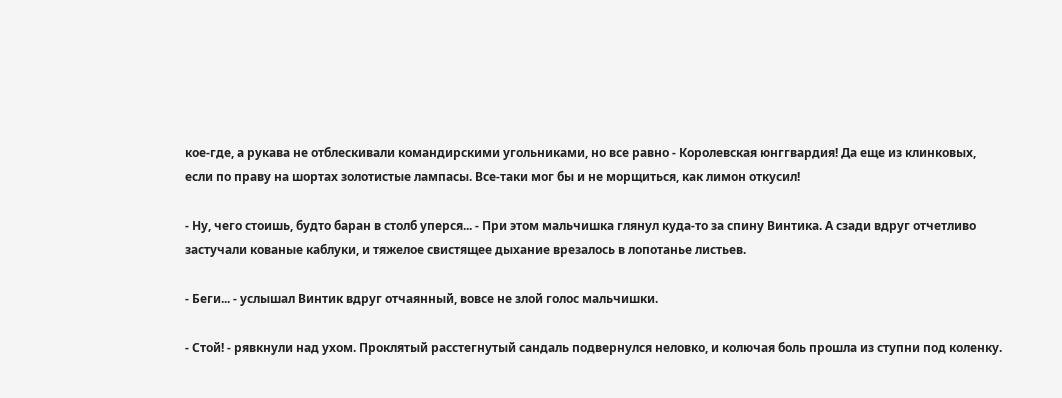кое-где, а рукава не отблескивали командирскими угольниками, но все равно - Королевская юнггвардия! Да еще из клинковых, если по праву на шортах золотистые лампасы. Все-таки мог бы и не морщиться, как лимон откусил!

- Ну, чего стоишь, будто баран в столб уперся... - При этом мальчишка глянул куда-то за спину Винтика. А сзади вдруг отчетливо застучали кованые каблуки, и тяжелое свистящее дыхание врезалось в лопотанье листьев.

- Беги... - услышал Винтик вдруг отчаянный, вовсе не злой голос мальчишки.

- Стой! - рявкнули над ухом. Проклятый расстегнутый сандаль подвернулся неловко, и колючая боль прошла из ступни под коленку.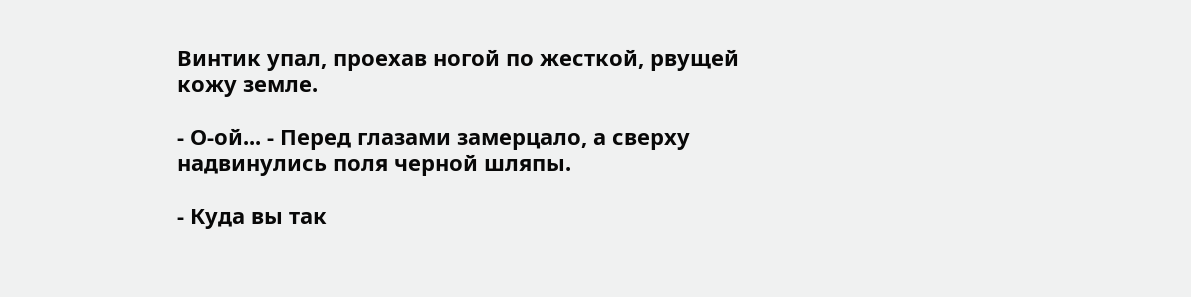Винтик упал, проехав ногой по жесткой, рвущей кожу земле.

- О-ой... - Перед глазами замерцало, а сверху надвинулись поля черной шляпы.

- Куда вы так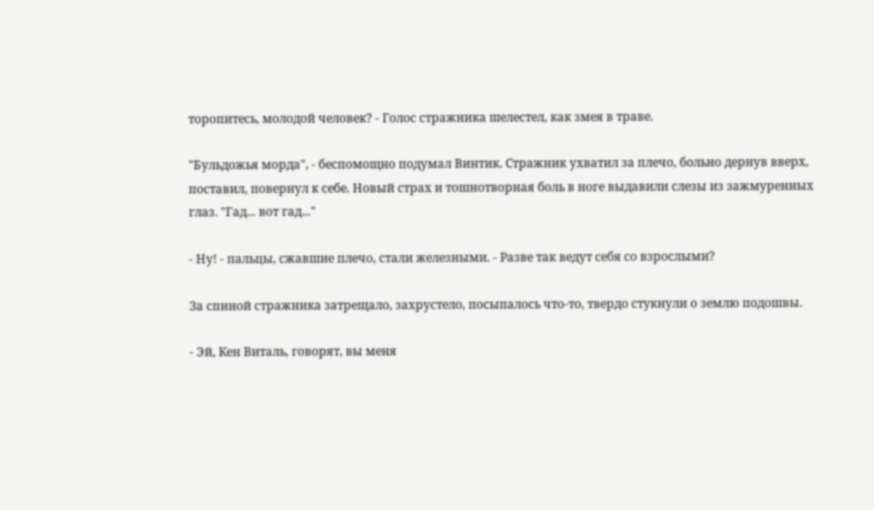торопитесь, молодой человек? - Голос стражника шелестел, как змея в траве.

"Бульдожья морда", - беспомощно подумал Винтик. Стражник ухватил за плечо, больно дернув вверх, поставил, повернул к себе. Новый страх и тошнотворная боль в ноге выдавили слезы из зажмуренных глаз. "Гад... вот гад..."

- Ну! - пальцы, сжавшие плечо, стали железными. - Разве так ведут себя со взрослыми?

За спиной стражника затрещало, захрустело, посыпалось что-то, твердо стукнули о землю подошвы.

- Эй, Кен Виталь, говорят, вы меня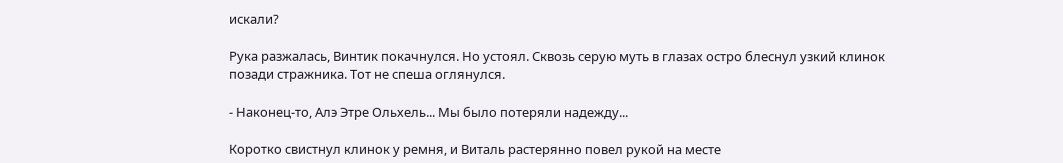искали?

Рука разжалась, Винтик покачнулся. Но устоял. Сквозь серую муть в глазах остро блеснул узкий клинок позади стражника. Тот не спеша оглянулся.

- Наконец-то, Алэ Этре Ольхель... Мы было потеряли надежду...

Коротко свистнул клинок у ремня, и Виталь растерянно повел рукой на месте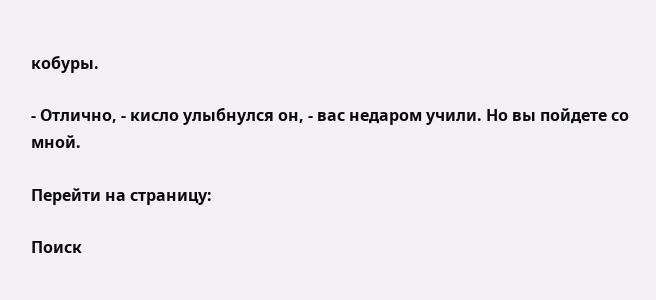кобуры.

- Отлично, - кисло улыбнулся он, - вас недаром учили. Но вы пойдете со мной.

Перейти на страницу:

Поиск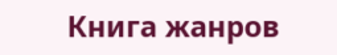Книга жанров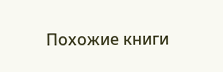Похожие книги